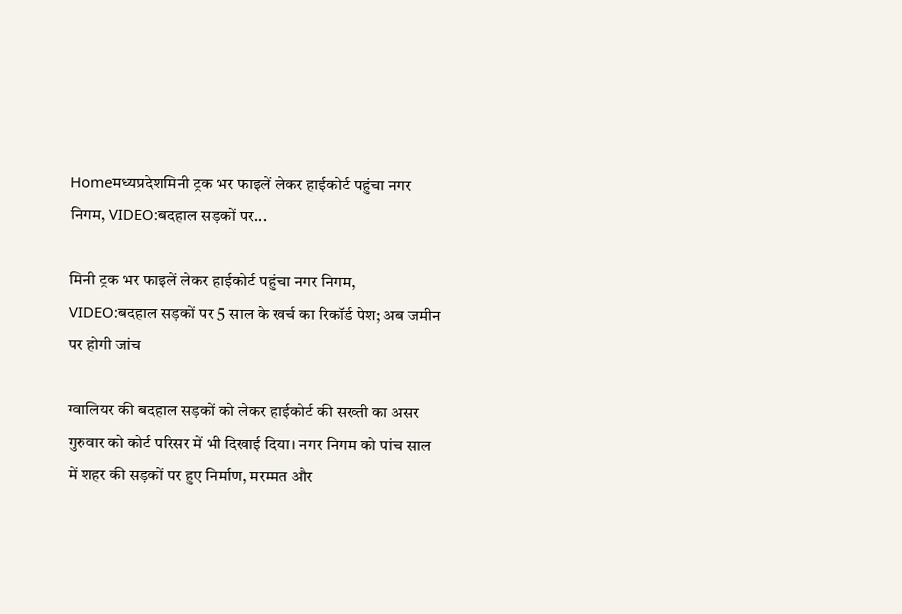Homeमध्यप्रदेशमिनी ट्रक भर फाइलें लेकर हाईकोर्ट पहुंचा नगर निगम, VIDEO:बदहाल सड़कों पर...

मिनी ट्रक भर फाइलें लेकर हाईकोर्ट पहुंचा नगर निगम, VIDEO:बदहाल सड़कों पर 5 साल के खर्च का रिकॉर्ड पेश; अब जमीन पर होगी जांच

ग्वालियर की बदहाल सड़कों को लेकर हाईकोर्ट की सख्ती का असर गुरुवार को कोर्ट परिसर में भी दिखाई दिया। नगर निगम को पांच साल में शहर की सड़कों पर हुए निर्माण, मरम्मत और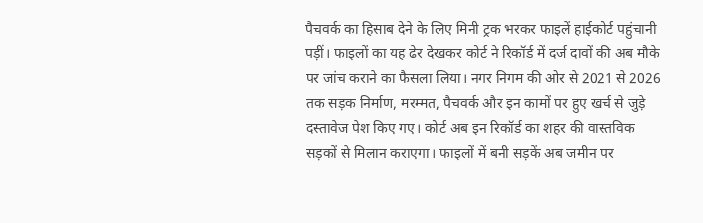पैचवर्क का हिसाब देने के लिए मिनी ट्रक भरकर फाइलें हाईकोर्ट पहुंचानी पड़ीं। फाइलों का यह ढेर देखकर कोर्ट ने रिकॉर्ड में दर्ज दावों की अब मौके पर जांच कराने का फैसला लिया। नगर निगम की ओर से 2021 से 2026 तक सड़क निर्माण, मरम्मत, पैचवर्क और इन कामों पर हुए खर्च से जुड़े दस्तावेज पेश किए गए। कोर्ट अब इन रिकॉर्ड का शहर की वास्तविक सड़कों से मिलान कराएगा। फाइलों में बनी सड़कें अब जमीन पर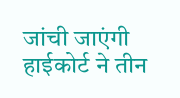जांची जाएंगी हाईकोर्ट ने तीन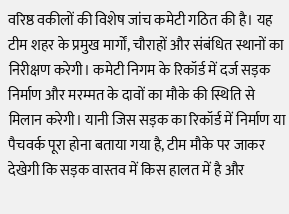वरिष्ठ वकीलों की विशेष जांच कमेटी गठित की है। यह टीम शहर के प्रमुख मार्गों, चौराहों और संबंधित स्थानों का निरीक्षण करेगी। कमेटी निगम के रिकॉर्ड में दर्ज सड़क निर्माण और मरम्मत के दावों का मौके की स्थिति से मिलान करेगी। यानी जिस सड़क का रिकॉर्ड में निर्माण या पैचवर्क पूरा होना बताया गया है, टीम मौके पर जाकर देखेगी कि सड़क वास्तव में किस हालत में है और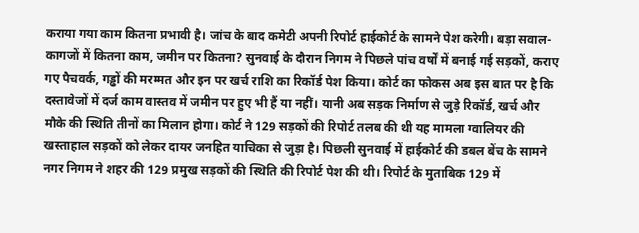कराया गया काम कितना प्रभावी है। जांच के बाद कमेटी अपनी रिपोर्ट हाईकोर्ट के सामने पेश करेगी। बड़ा सवाल- कागजों में कितना काम, जमीन पर कितना? सुनवाई के दौरान निगम ने पिछले पांच वर्षों में बनाई गई सड़कों, कराए गए पैचवर्क, गड्ढों की मरम्मत और इन पर खर्च राशि का रिकॉर्ड पेश किया। कोर्ट का फोकस अब इस बात पर है कि दस्तावेजों में दर्ज काम वास्तव में जमीन पर हुए भी हैं या नहीं। यानी अब सड़क निर्माण से जुड़े रिकॉर्ड, खर्च और मौके की स्थिति तीनों का मिलान होगा। कोर्ट ने 129 सड़कों की रिपोर्ट तलब की थी यह मामला ग्वालियर की खस्ताहाल सड़कों को लेकर दायर जनहित याचिका से जुड़ा है। पिछली सुनवाई में हाईकोर्ट की डबल बेंच के सामने नगर निगम ने शहर की 129 प्रमुख सड़कों की स्थिति की रिपोर्ट पेश की थी। रिपोर्ट के मुताबिक 129 में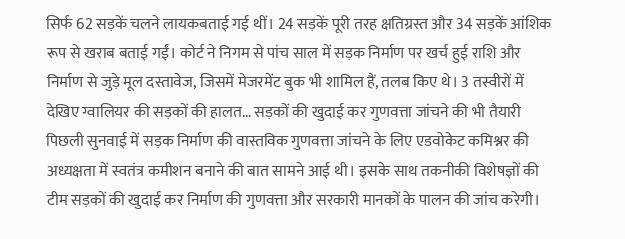सिर्फ 62 सड़कें चलने लायकबताई गई थीं। 24 सड़कें पूरी तरह क्षतिग्रस्त और 34 सड़कें आंशिक रूप से खराब बताई गईं। कोर्ट ने निगम से पांच साल में सड़क निर्माण पर खर्च हुई राशि और निर्माण से जुड़े मूल दस्तावेज, जिसमें मेजरमेंट बुक भी शामिल हैं, तलब किए थे। 3 तस्वीरों में देखिए ग्वालियर की सड़कों की हालत… सड़कों की खुदाई कर गुणवत्ता जांचने की भी तैयारी पिछली सुनवाई में सड़क निर्माण की वास्तविक गुणवत्ता जांचने के लिए एडवोकेट कमिश्नर की अध्यक्षता में स्वतंत्र कमीशन बनाने की बात सामने आई थी। इसके साथ तकनीकी विशेषज्ञों की टीम सड़कों की खुदाई कर निर्माण की गुणवत्ता और सरकारी मानकों के पालन की जांच करेगी।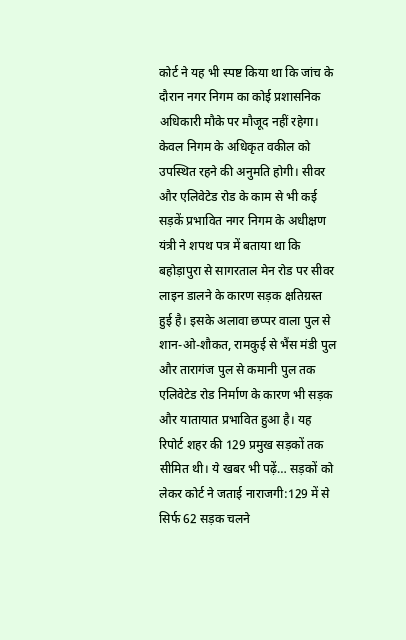कोर्ट ने यह भी स्पष्ट किया था कि जांच के दौरान नगर निगम का कोई प्रशासनिक अधिकारी मौके पर मौजूद नहीं रहेगा। केवल निगम के अधिकृत वकील को उपस्थित रहने की अनुमति होगी। सीवर और एलिवेटेड रोड के काम से भी कई सड़कें प्रभावित नगर निगम के अधीक्षण यंत्री ने शपथ पत्र में बताया था कि बहोड़ापुरा से सागरताल मेन रोड पर सीवर लाइन डालने के कारण सड़क क्षतिग्रस्त हुई है। इसके अलावा छप्पर वाला पुल से शान-ओ-शौकत, रामकुई से भैंस मंडी पुल और तारागंज पुल से कमानी पुल तक एलिवेटेड रोड निर्माण के कारण भी सड़क और यातायात प्रभावित हुआ है। यह रिपोर्ट शहर की 129 प्रमुख सड़कों तक सीमित थी। ये खबर भी पढ़ें… सड़कों को लेकर कोर्ट ने जताई नाराजगी:129 में से सिर्फ 62 सड़क चलने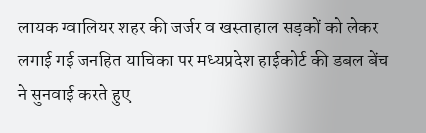लायक ग्वालियर शहर की जर्जर व खस्ताहाल सड़कों को लेकर लगाई गई जनहित याचिका पर मध्यप्रदेश हाईकोर्ट की डबल बेंच ने सुनवाई करते हुए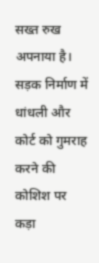सख्त रुख अपनाया है। सड़क निर्माण में धांधली और कोर्ट को गुमराह करने की कोशिश पर कड़ा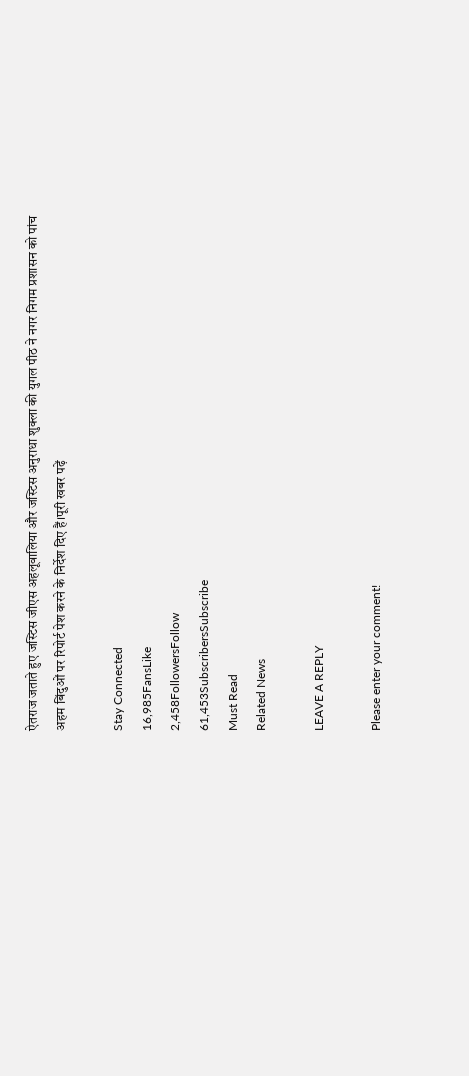ऐतराज जताते हुए जस्टिस जीएस अहलूवालिया और जस्टिस अनुराधा शुक्ला की युगल पीठ ने नगर निगम प्रशासन को पांच अहम बिंदुओं पर रिपोर्ट पेश करने के निर्देश दिए हैं।पूरी खबर पढ़ें

Stay Connected
16,985FansLike
2,458FollowersFollow
61,453SubscribersSubscribe
Must Read
Related News

LEAVE A REPLY

Please enter your comment!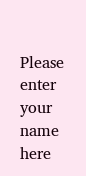Please enter your name here